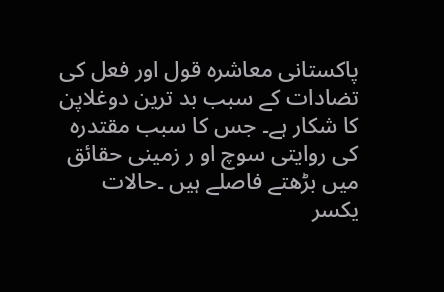پاکستانی معاشرہ قول اور فعل کی تضادات کے سبب بد ترین دوغلاپن کا شکار ہے۔ جس کا سبب مقتدرہ کی روایتی سوچ او ر زمینی حقائق میں بڑھتے فاصلے ہیں ۔حالات یکسر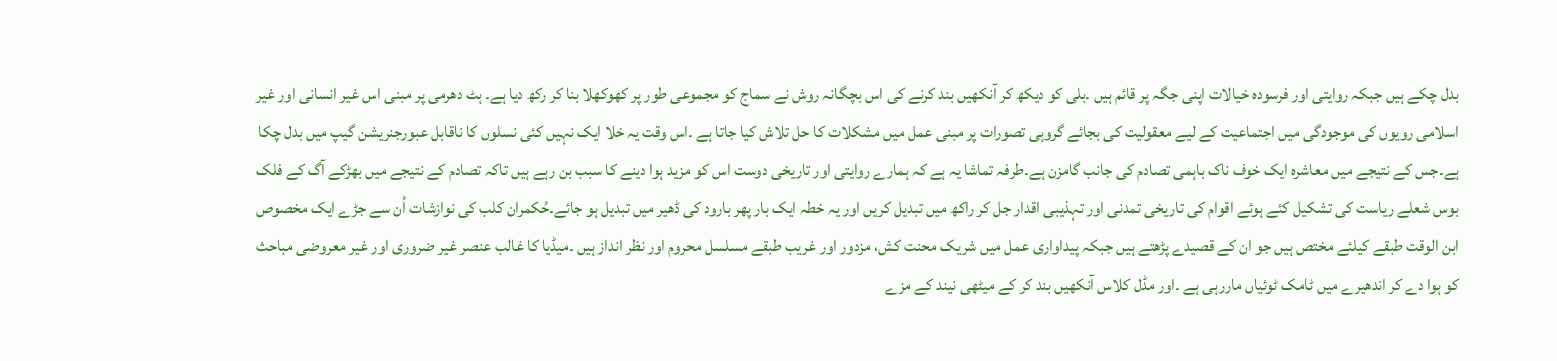بدل چکے ہیں جبکہ روایتی اور فرسودہ خیالات اپنی جگہ پر قائم ہیں ۔بلی کو دیکھ کر آنکھیں بند کرنے کی اس بچگانہ روش نے سماج کو مجموعی طور پر کھوکھلا بنا کر رکھ دیا ہے۔ ہٹ دھرمی پر مبنی اس غیر انسانی اور غیر اسلامی رویوں کی موجودگی میں اجتماعیت کے لیے معقولیت کی بجائے گروہی تصورات پر مبنی عمل میں مشکلات کا حل تلاش کیا جاتا ہے ۔اس وقت یہ خلا ایک نہیں کئی نسلوں کا ناقابل عبورجنریشن گیپ میں بدل چکا ہے۔جس کے نتیجے میں معاشرہ ایک خوف ناک باہمی تصادم کی جانب گامزن ہے۔طرفہ تماشا یہ ہے کہ ہمارے روایتی اور تاریخی دوست اس کو مزید ہوا دینے کا سبب بن رہے ہیں تاکہ تصادم کے نتیجے میں بھڑکے آگ کے فلک بوس شعلے ریاست کی تشکیل کئے ہوئے اقوام کی تاریخی تمدنی اور تہذیبی اقدار جل کر راکھ میں تبدیل کریں اور یہ خطہ ایک بار پھر بارود کی ڈھیر میں تبدیل ہو جائے۔حُکمران کلب کی نوازشات اُن سے جڑے ایک مخصوص ابن الوقت طبقے کیلئے مختص ہیں جو ان کے قصیدے پڑھتے ہیں جبکہ پیداواری عمل میں شریک محنت کش، مزدور اور غریب طبقے مسلسل محروم اور نظر انداز ہیں ۔میڈیا کا غالب عنصر غیر ضروری اور غیر معروضی مباحث کو ہوا دے کر اندھیرے میں ٹامک ٹوئیاں ماررہی ہے ۔اور مڈل کلاس آنکھیں بند کر کے میٹھی نیند کے مزے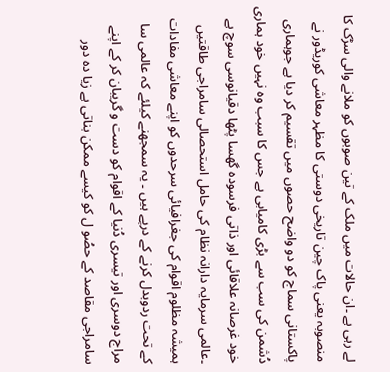لے رہی ہے ۔ان حالات میں ملک کے تین صوبوں کو ملانے والی سڑک کا منصوبہ یعنی پاک چین تاریخی دوستی کا مظہر معاشی کوریڈور نے پاکستانی سماج کو دو واضح حصوں میں تقسیم کر دیا ہے جوہماری دُشمن کی سب سے بڑی کامیابی ہے جس کا سبب وہ نہیں خود ہماری خود غرصانہ علاقائی اور ذاتی فرسودہ گھسا پٹھا دقیانوسی سوچ ہے ۔عالمی سرمایہ دارانہ نظام کی حامل استحصالی سامراجی طاقتیں ہمیشہ مظلوم اقوام کی جغرافیائی سرحدوں کو اپنے معاشی مفادات کے تحت ردوبدل کرنے کے درپے ہیں ۔ یہ سمجھنے کیلئے کہ عالمی سا مراج دوسری اور تیسری دُنیا کے اقوام کو دست و گریبان کر کے اپنے سامراجی مقاصد کے حصُو ل کو کیسے ممکن بناتی ہے زیا دہ دور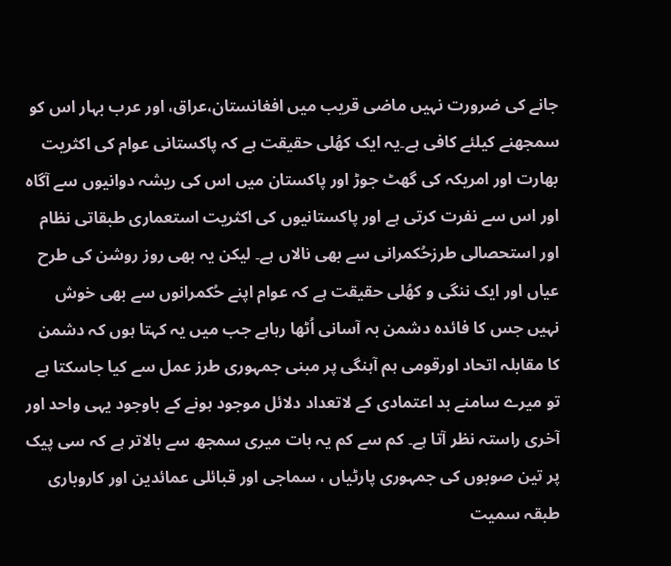جانے کی ضرورت نہیں ماضی قریب میں افغانستان،عراق، اور عرب بہار اس کو سمجھنے کیلئے کافی ہے۔یہ ایک کھُلی حقیقت ہے کہ پاکستانی عوام کی اکثریت بھارت اور امریکہ کی گھٹ جوڑ اور پاکستان میں اس کی ریشہ دوانیوں سے آگاہ اور اس سے نفرت کرتی ہے اور پاکستانیوں کی اکثریت استعماری طبقاتی نظام اور استحصالی طرزحُکمرانی سے بھی نالاں ہے۔ لیکن یہ بھی روز روشن کی طرح عیاں اور ایک ننگی و کھُلی حقیقت ہے کہ عوام اپنے حُکمرانوں سے بھی خوش نہیں جس کا فائدہ دشمن بہ آسانی اُٹھا رہاہے جب میں یہ کہتا ہوں کہ دشمن کا مقابلہ اتحاد اورقومی ہم آہنگی پر مبنی جمہوری طرز عمل سے کیا جاسکتا ہے تو میرے سامنے بد اعتمادی کے لاتعداد دلائل موجود ہونے کے باوجود یہی واحد اور آخری راستہ نظر آتا ہے۔ کم سے کم یہ بات میری سمجھ سے بالاتر ہے کہ سی پیک پر تین صوبوں کی جمہوری پارٹیاں ، سماجی اور قبائلی عمائدین اور کاروباری طبقہ سمیت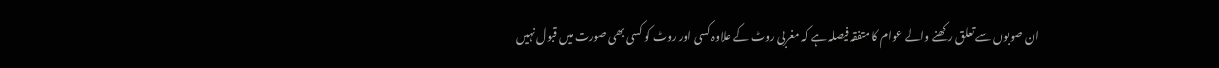ان صوبوں سے تعلق رکھنے والے عوام کا متفقہ فیصلہ ہے کہ مغربی روٹ کے علاوہ کسی اور روٹ کو کسی بھی صورت میں قبول نہیں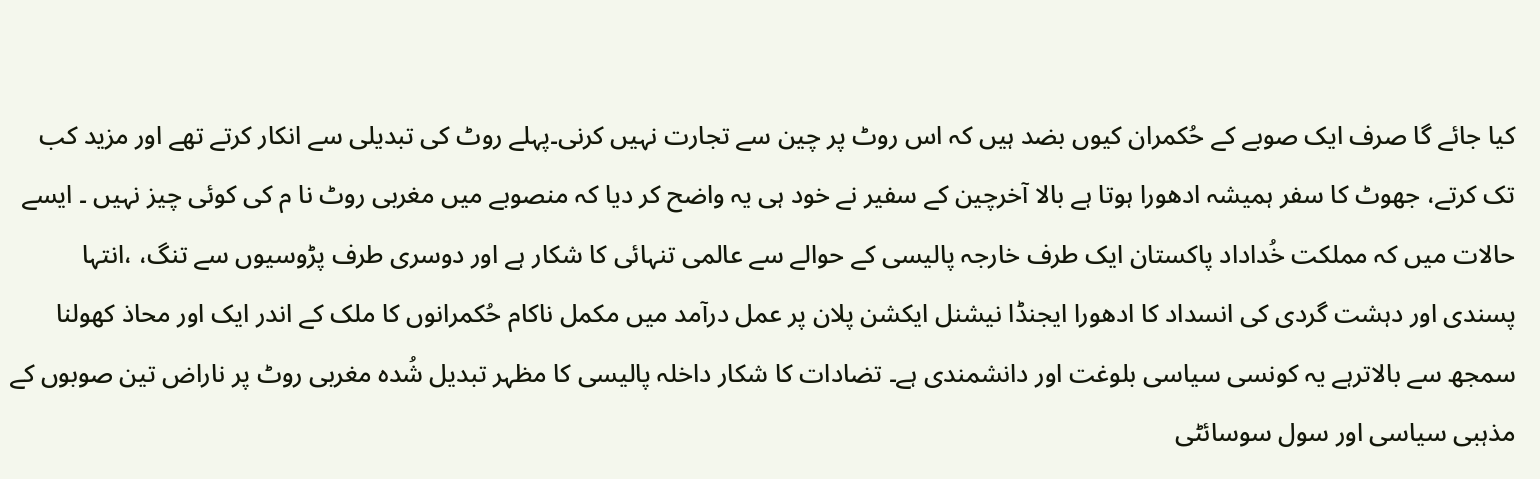کیا جائے گا صرف ایک صوبے کے حُکمران کیوں بضد ہیں کہ اس روٹ پر چین سے تجارت نہیں کرنی۔پہلے روٹ کی تبدیلی سے انکار کرتے تھے اور مزید کب تک کرتے، جھوٹ کا سفر ہمیشہ ادھورا ہوتا ہے بالا آخرچین کے سفیر نے خود ہی یہ واضح کر دیا کہ منصوبے میں مغربی روٹ نا م کی کوئی چیز نہیں ۔ ایسے حالات میں کہ مملکت خُداداد پاکستان ایک طرف خارجہ پالیسی کے حوالے سے عالمی تنہائی کا شکار ہے اور دوسری طرف پڑوسیوں سے تنگ، ،انتہا پسندی اور دہشت گردی کی انسداد کا ادھورا ایجنڈا نیشنل ایکشن پلان پر عمل درآمد میں مکمل ناکام حُکمرانوں کا ملک کے اندر ایک اور محاذ کھولنا سمجھ سے بالاترہے یہ کونسی سیاسی بلوغت اور دانشمندی ہے۔ تضادات کا شکار داخلہ پالیسی کا مظہر تبدیل شُدہ مغربی روٹ پر ناراض تین صوبوں کے مذہبی سیاسی اور سول سوسائٹی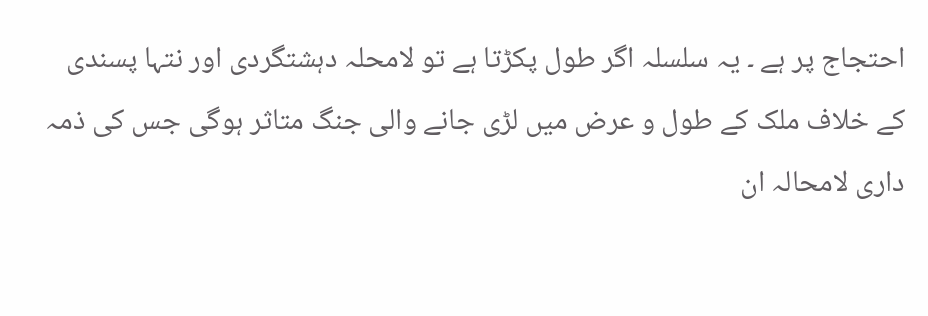احتجاج پر ہے ۔ یہ سلسلہ اگر طول پکڑتا ہے تو لامحلہ دہشتگردی اور نتہا پسندی کے خلاف ملک کے طول و عرض میں لڑی جانے والی جنگ متاثر ہوگی جس کی ذمہ داری لامحالہ ان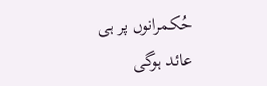حُکمرانوں پر ہی عائد ہوگی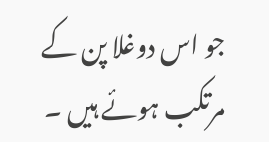جو اس دوغلا پن کے مرتکب ہوئے ہیں ۔